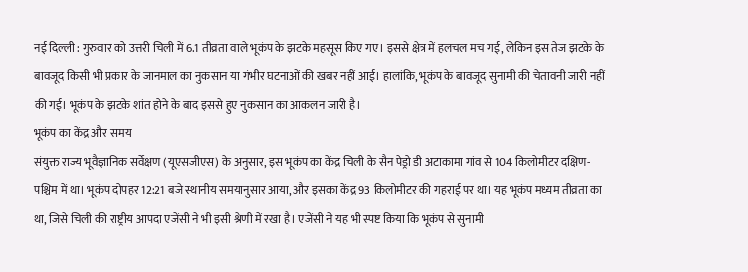नई दिल्ली : गुरुवार को उत्तरी चिली में 6.1 तीव्रता वाले भूकंप के झटके महसूस किए गए। इससे क्षेत्र में हलचल मच गई, लेकिन इस तेज झटके के बावजूद किसी भी प्रकार के जानमाल का नुकसान या गंभीर घटनाओं की खबर नहीं आई। हालांकि, भूकंप के बावजूद सुनामी की चेतावनी जारी नहीं की गई। भूकंप के झटके शांत होने के बाद इससे हुए नुकसान का आकलन जारी है।
भूकंप का केंद्र और समय
संयुक्त राज्य भूवैज्ञानिक सर्वेक्षण (यूएसजीएस) के अनुसार, इस भूकंप का केंद्र चिली के सैन पेड्रो डी अटाकामा गांव से 104 किलोमीटर दक्षिण-पश्चिम में था। भूकंप दोपहर 12:21 बजे स्थानीय समयानुसार आया, और इसका केंद्र 93 किलोमीटर की गहराई पर था। यह भूकंप मध्यम तीव्रता का था, जिसे चिली की राष्ट्रीय आपदा एजेंसी ने भी इसी श्रेणी में रखा है। एजेंसी ने यह भी स्पष्ट किया कि भूकंप से सुनामी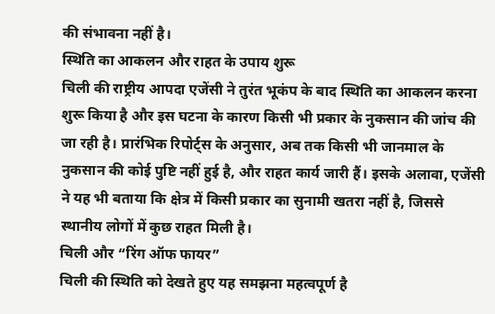की संभावना नहीं है।
स्थिति का आकलन और राहत के उपाय शुरू
चिली की राष्ट्रीय आपदा एजेंसी ने तुरंत भूकंप के बाद स्थिति का आकलन करना शुरू किया है और इस घटना के कारण किसी भी प्रकार के नुकसान की जांच की जा रही है। प्रारंभिक रिपोर्ट्स के अनुसार, अब तक किसी भी जानमाल के नुकसान की कोई पुष्टि नहीं हुई है, और राहत कार्य जारी हैं। इसके अलावा, एजेंसी ने यह भी बताया कि क्षेत्र में किसी प्रकार का सुनामी खतरा नहीं है, जिससे स्थानीय लोगों में कुछ राहत मिली है।
चिली और “रिंग ऑफ फायर”
चिली की स्थिति को देखते हुए यह समझना महत्वपूर्ण है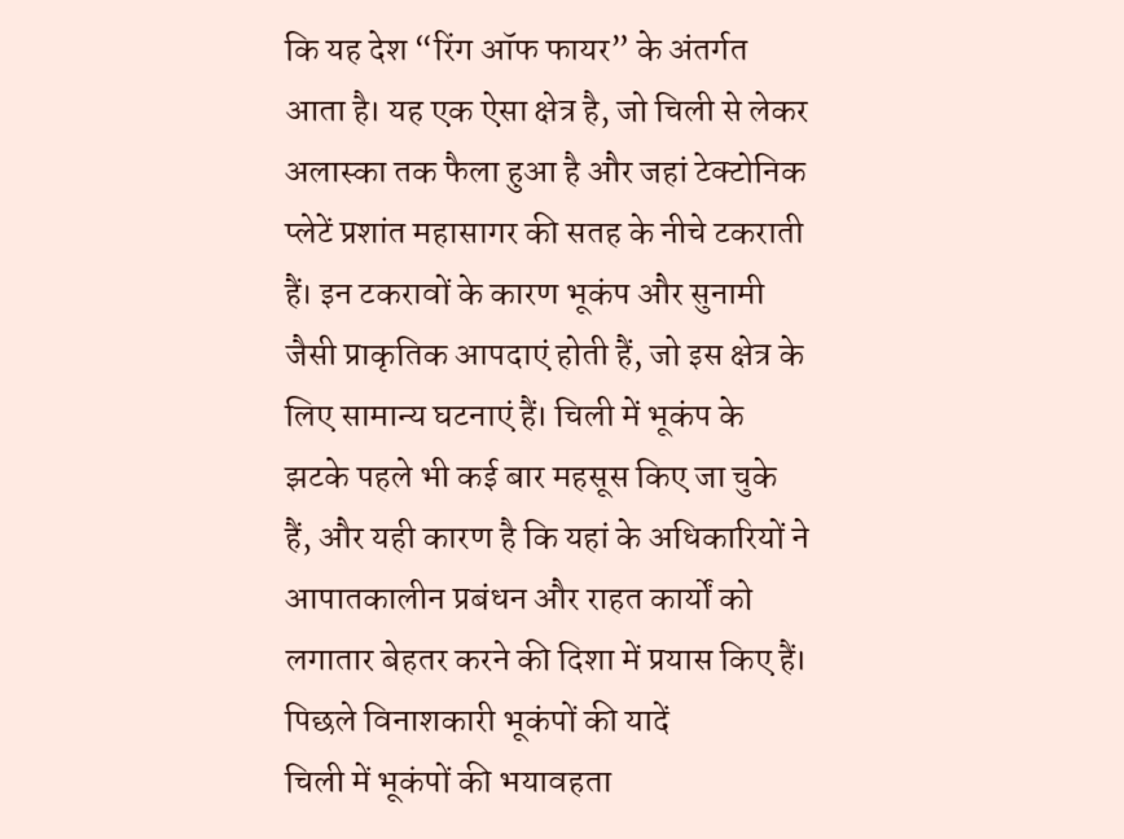कि यह देश “रिंग ऑफ फायर” के अंतर्गत आता है। यह एक ऐसा क्षेत्र है, जो चिली से लेकर अलास्का तक फैला हुआ है और जहां टेक्टोनिक प्लेटें प्रशांत महासागर की सतह के नीचे टकराती हैं। इन टकरावों के कारण भूकंप और सुनामी जैसी प्राकृतिक आपदाएं होती हैं, जो इस क्षेत्र के लिए सामान्य घटनाएं हैं। चिली में भूकंप के झटके पहले भी कई बार महसूस किए जा चुके हैं, और यही कारण है कि यहां के अधिकारियों ने आपातकालीन प्रबंधन और राहत कार्यों को लगातार बेहतर करने की दिशा में प्रयास किए हैं।
पिछले विनाशकारी भूकंपों की यादें
चिली में भूकंपों की भयावहता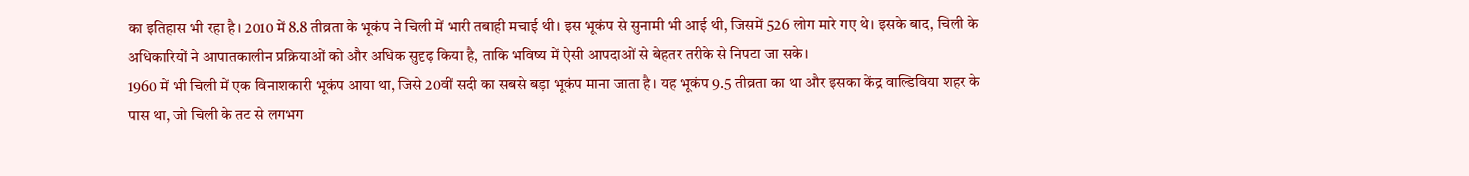का इतिहास भी रहा है। 2010 में 8.8 तीव्रता के भूकंप ने चिली में भारी तबाही मचाई थी। इस भूकंप से सुनामी भी आई थी, जिसमें 526 लोग मारे गए थे। इसके बाद, चिली के अधिकारियों ने आपातकालीन प्रक्रियाओं को और अधिक सुदृढ़ किया है, ताकि भविष्य में ऐसी आपदाओं से बेहतर तरीके से निपटा जा सके।
1960 में भी चिली में एक विनाशकारी भूकंप आया था, जिसे 20वीं सदी का सबसे बड़ा भूकंप माना जाता है। यह भूकंप 9.5 तीव्रता का था और इसका केंद्र वाल्डिविया शहर के पास था, जो चिली के तट से लगभग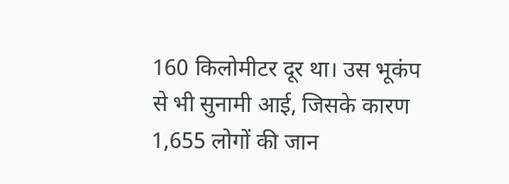160 किलोमीटर दूर था। उस भूकंप से भी सुनामी आई, जिसके कारण 1,655 लोगों की जान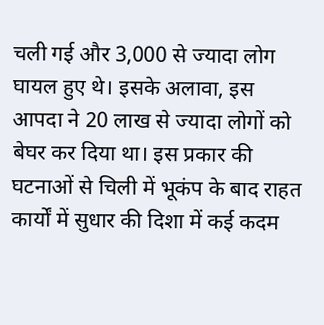चली गई और 3,000 से ज्यादा लोग घायल हुए थे। इसके अलावा, इस आपदा ने 20 लाख से ज्यादा लोगों को बेघर कर दिया था। इस प्रकार की घटनाओं से चिली में भूकंप के बाद राहत कार्यों में सुधार की दिशा में कई कदम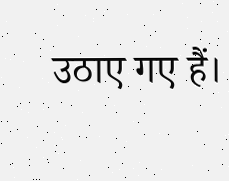उठाए गए हैं।